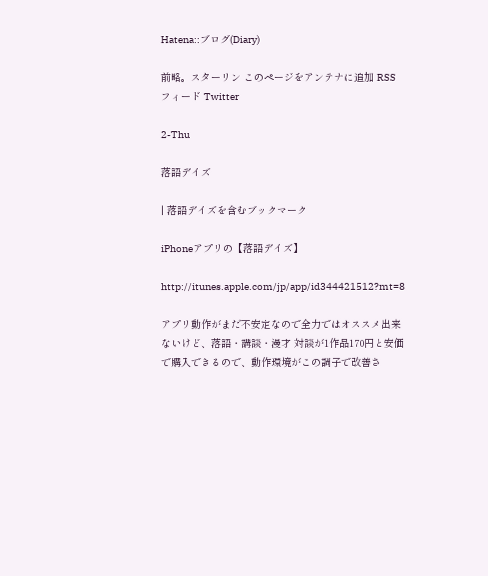Hatena::ブログ(Diary)

前略。スターリン このページをアンテナに追加 RSSフィード Twitter

2-Thu

落語デイズ

| 落語デイズを含むブックマーク

iPhoneアプリの【落語デイズ】

http://itunes.apple.com/jp/app/id344421512?mt=8

アプリ動作がまだ不安定なので全力ではオススメ出来ないけど、落語・講談・漫才 対談が1作品170円と安価で購入できるので、動作環境がこの調子で改善さ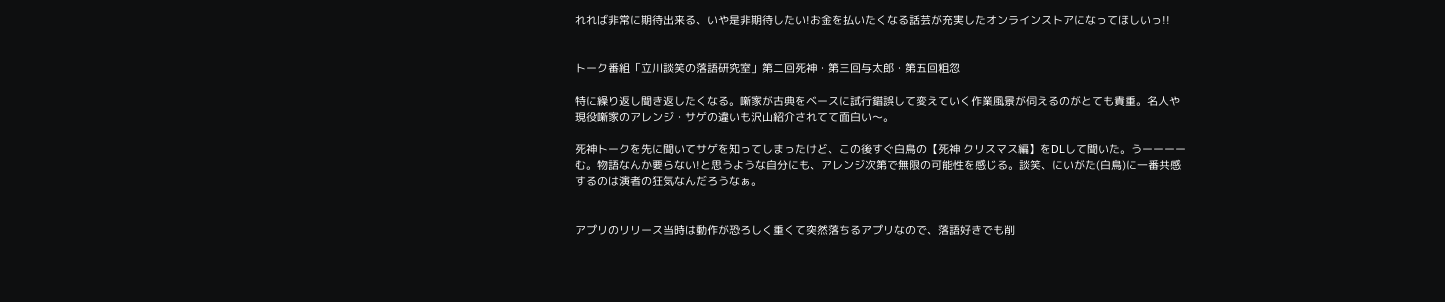れれば非常に期待出来る、いや是非期待したい!お金を払いたくなる話芸が充実したオンラインストアになってほしいっ!!


トーク番組「立川談笑の落語研究室」第二回死神・第三回与太郎・第五回粗忽

特に繰り返し聞き返したくなる。噺家が古典をベースに試行錯誤して変えていく作業風景が伺えるのがとても貴重。名人や現役噺家のアレンジ・サゲの違いも沢山紹介されてて面白い〜。

死神トークを先に聞いてサゲを知ってしまったけど、この後すぐ白鳥の【死神 クリスマス編】をDLして聞いた。うーーーーむ。物語なんか要らない!と思うような自分にも、アレンジ次第で無限の可能性を感じる。談笑、にいがた(白鳥)に一番共感するのは演者の狂気なんだろうなぁ。


アプリのリリース当時は動作が恐ろしく重くて突然落ちるアプリなので、落語好きでも削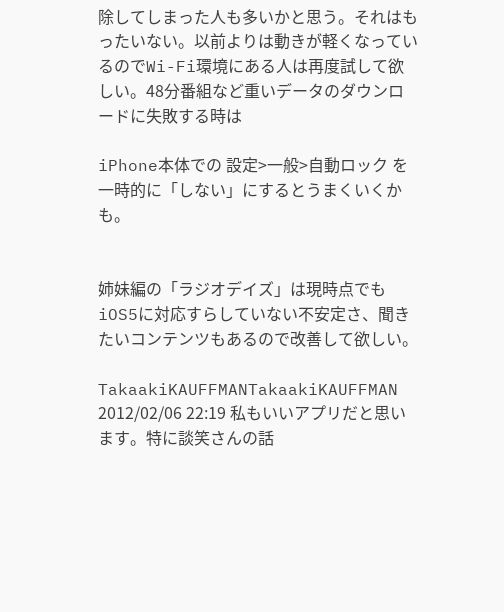除してしまった人も多いかと思う。それはもったいない。以前よりは動きが軽くなっているのでWi-Fi環境にある人は再度試して欲しい。48分番組など重いデータのダウンロードに失敗する時は

iPhone本体での 設定>一般>自動ロック を一時的に「しない」にするとうまくいくかも。


姉妹編の「ラジオデイズ」は現時点でもiOS5に対応すらしていない不安定さ、聞きたいコンテンツもあるので改善して欲しい。

TakaakiKAUFFMANTakaakiKAUFFMAN 2012/02/06 22:19 私もいいアプリだと思います。特に談笑さんの話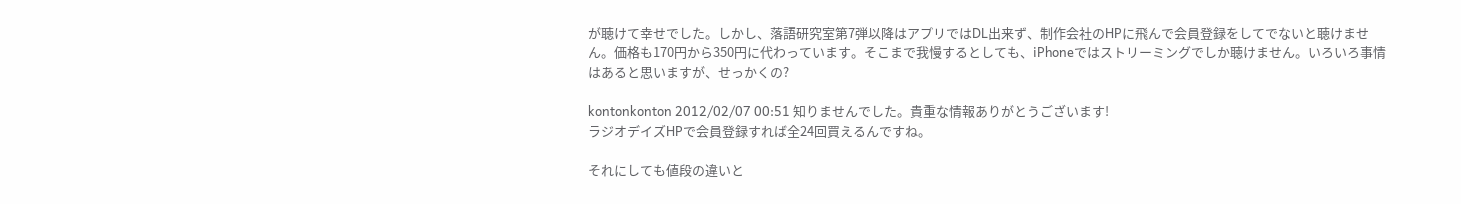が聴けて幸せでした。しかし、落語研究室第7弾以降はアプリではDL出来ず、制作会社のHPに飛んで会員登録をしてでないと聴けません。価格も170円から350円に代わっています。そこまで我慢するとしても、iPhoneではストリーミングでしか聴けません。いろいろ事情はあると思いますが、せっかくの?

kontonkonton 2012/02/07 00:51 知りませんでした。貴重な情報ありがとうございます!
ラジオデイズHPで会員登録すれば全24回買えるんですね。

それにしても値段の違いと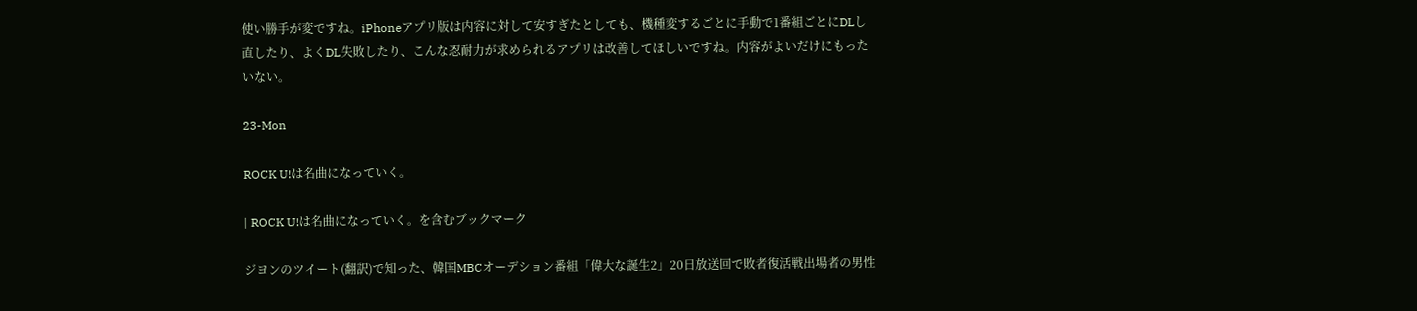使い勝手が変ですね。iPhoneアプリ版は内容に対して安すぎたとしても、機種変するごとに手動で1番組ごとにDLし直したり、よくDL失敗したり、こんな忍耐力が求められるアプリは改善してほしいですね。内容がよいだけにもったいない。

23-Mon

ROCK U!は名曲になっていく。

| ROCK U!は名曲になっていく。を含むブックマーク

ジヨンのツイート(翻訳)で知った、韓国MBCオーデション番組「偉大な誕生2」20日放送回で敗者復活戦出場者の男性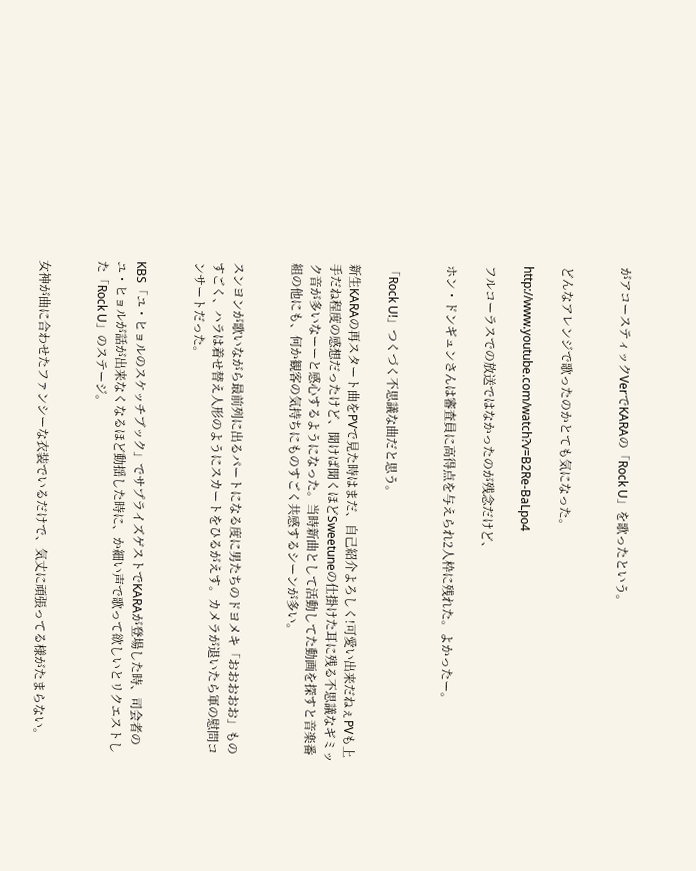がアコースティックVerでKARAの「Rock U」を歌ったという。


どんなアレンジで歌ったのかとても気になった。

http://www.youtube.com/watch?v=B2Re-BaLpo4

フルコーラスでの放送ではなかったのが残念だけど、

ホン・ドンギュンさんは審査員に高得点を与えられ2人枠に残れた。よかったー。


「Rock U!」つくづく不思議な曲だと思う。

新生KARAの再スタート曲をPVで見た時はまだ、自己紹介よろしく!可愛い出来だねぇPVも上手だね程度の感想だったけど、聞けば聞くほどSweetuneの仕掛けた耳に残る不思議なギミック音が多いなーーと感心するようになった。当時新曲として活動してた動画を探すと音楽番組の他にも、何か観客の気持ちにものすごく共感するシーンが多い。


スンヨンが歌いながら最前列に出るパートになる度に男たちのドヨメキ「おおおおお」ものすごく、ハラは着せ替え人形のようにスカートをひるがえす。カメラが退いたら軍の慰問コンサートだった。


KBS「ユ・ヒョルのスケッチブック」でサプライズゲストでKARAが登場した時、司会者のユ・ヒョルが話が出来なくなるほど動揺した時に、か細い声で歌って欲しいとリクエストした「Rock U」のステージ。


女神が曲に合わせたファンシーな衣装でいるだけで、気丈に頑張ってる様がたまらない。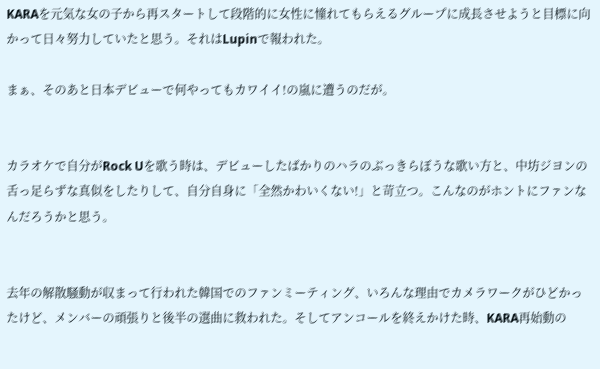KARAを元気な女の子から再スタートして段階的に女性に憧れてもらえるグループに成長させようと目標に向かって日々努力していたと思う。それはLupinで報われた。

まぁ、そのあと日本デビューで何やってもカワイイ!の嵐に遭うのだが。


カラオケで自分がRock Uを歌う時は、デビューしたばかりのハラのぶっきらぼうな歌い方と、中坊ジヨンの舌っ足らずな真似をしたりして、自分自身に「全然かわいくない!」と苛立つ。こんなのがホントにファンなんだろうかと思う。


去年の解散騒動が収まって行われた韓国でのファンミーティング、いろんな理由でカメラワークがひどかったけど、メンバーの頑張りと後半の選曲に救われた。そしてアンコールを終えかけた時、KARA再始動の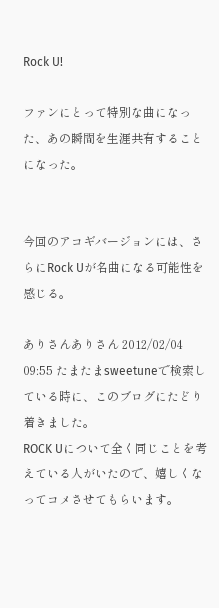Rock U!

ファンにとって特別な曲になった、あの瞬間を生涯共有することになった。


今回のアコギバージョンには、さらにRock Uが名曲になる可能性を感じる。

ありさんありさん 2012/02/04 09:55 たまたまsweetuneで検索している時に、このブログにたどり着きました。
ROCK Uについて全く同じことを考えている人がいたので、嬉しくなってコメさせてもらいます。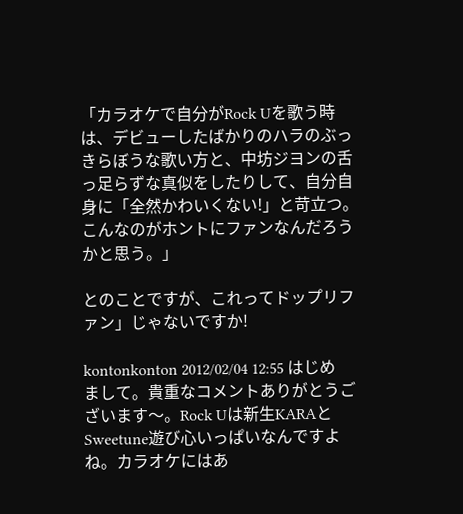「カラオケで自分がRock Uを歌う時は、デビューしたばかりのハラのぶっきらぼうな歌い方と、中坊ジヨンの舌っ足らずな真似をしたりして、自分自身に「全然かわいくない!」と苛立つ。こんなのがホントにファンなんだろうかと思う。」

とのことですが、これってドップリファン」じゃないですか!

kontonkonton 2012/02/04 12:55 はじめまして。貴重なコメントありがとうございます〜。Rock Uは新生KARAとSweetune遊び心いっぱいなんですよね。カラオケにはあ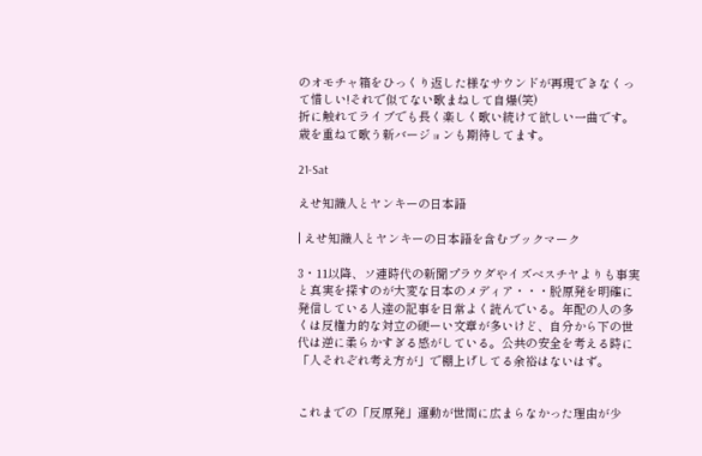のオモチャ箱をひっくり返した様なサウンドが再現できなくって惜しい!それで似てない歌まねして自爆(笑)
折に触れてライブでも長く楽しく歌い続けて欲しい一曲です。歳を重ねて歌う新バージョンも期待してます。

21-Sat

えせ知識人とヤンキーの日本語

| えせ知識人とヤンキーの日本語を含むブックマーク

3・11以降、ソ連時代の新聞プラウダやイズベスチヤよりも事実と真実を探すのが大変な日本のメディア・・・脱原発を明確に発信している人達の記事を日常よく読んでいる。年配の人の多くは反権力的な対立の硬ーい文章が多いけど、自分から下の世代は逆に柔らかすぎる感がしている。公共の安全を考える時に「人それぞれ考え方が」で棚上げしてる余裕はないはず。


これまでの「反原発」運動が世間に広まらなかった理由が少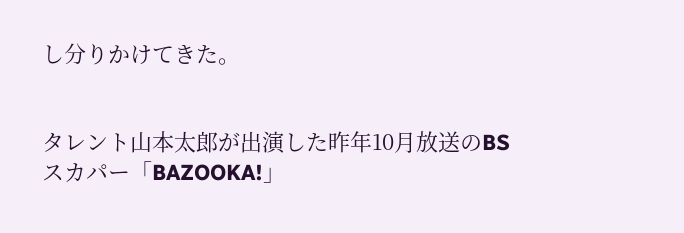し分りかけてきた。


タレント山本太郎が出演した昨年10月放送のBSスカパー「BAZOOKA!」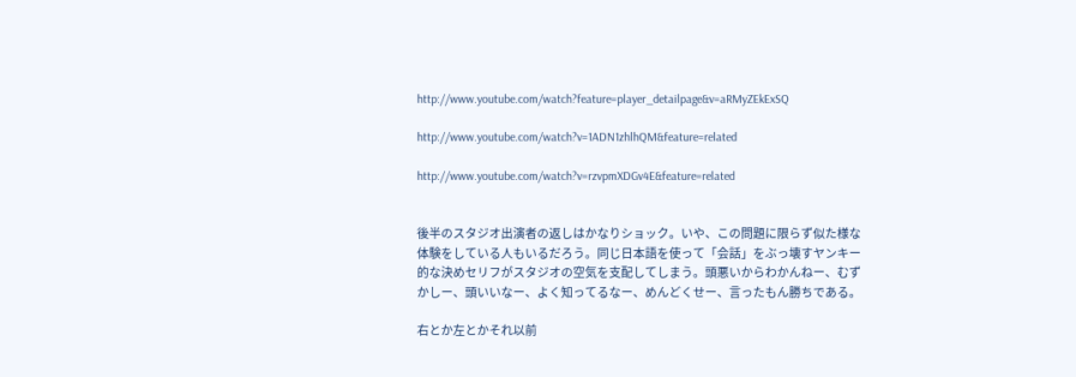http://www.youtube.com/watch?feature=player_detailpage&v=aRMyZEkExSQ

http://www.youtube.com/watch?v=1ADN1zhlhQM&feature=related

http://www.youtube.com/watch?v=rzvpmXDGv4E&feature=related


後半のスタジオ出演者の返しはかなりショック。いや、この問題に限らず似た様な体験をしている人もいるだろう。同じ日本語を使って「会話」をぶっ壊すヤンキー的な決めセリフがスタジオの空気を支配してしまう。頭悪いからわかんねー、むずかしー、頭いいなー、よく知ってるなー、めんどくせー、言ったもん勝ちである。

右とか左とかそれ以前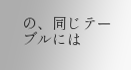の、同じテーブルには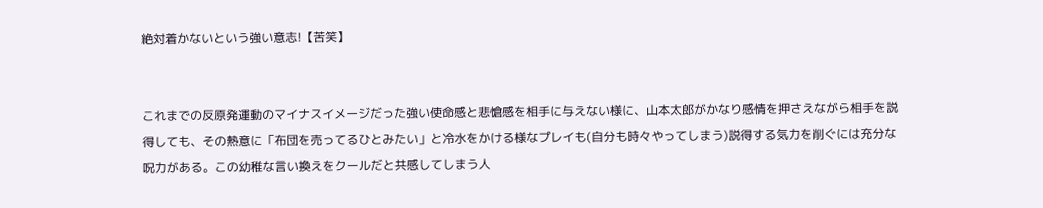絶対着かないという強い意志!【苦笑】


これまでの反原発運動のマイナスイメージだった強い使命感と悲愴感を相手に与えない様に、山本太郎がかなり感情を押さえながら相手を説得しても、その熱意に「布団を売ってるひとみたい」と冷水をかける様なプレイも(自分も時々やってしまう)説得する気力を削ぐには充分な呪力がある。この幼稚な言い換えをクールだと共感してしまう人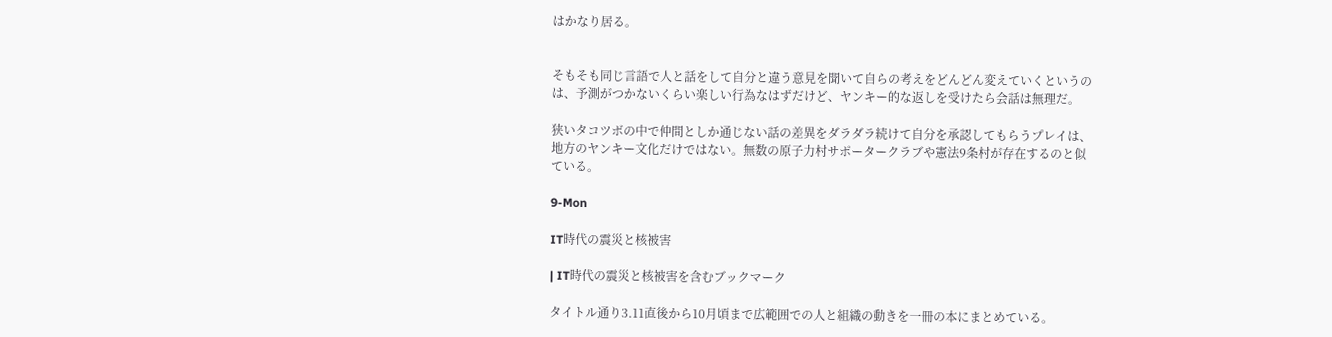はかなり居る。


そもそも同じ言語で人と話をして自分と違う意見を聞いて自らの考えをどんどん変えていくというのは、予測がつかないくらい楽しい行為なはずだけど、ヤンキー的な返しを受けたら会話は無理だ。

狭いタコツボの中で仲間としか通じない話の差異をダラダラ続けて自分を承認してもらうプレイは、地方のヤンキー文化だけではない。無数の原子力村サポータークラブや憲法9条村が存在するのと似ている。

9-Mon

IT時代の震災と核被害

| IT時代の震災と核被害を含むブックマーク

タイトル通り3.11直後から10月頃まで広範囲での人と組織の動きを一冊の本にまとめている。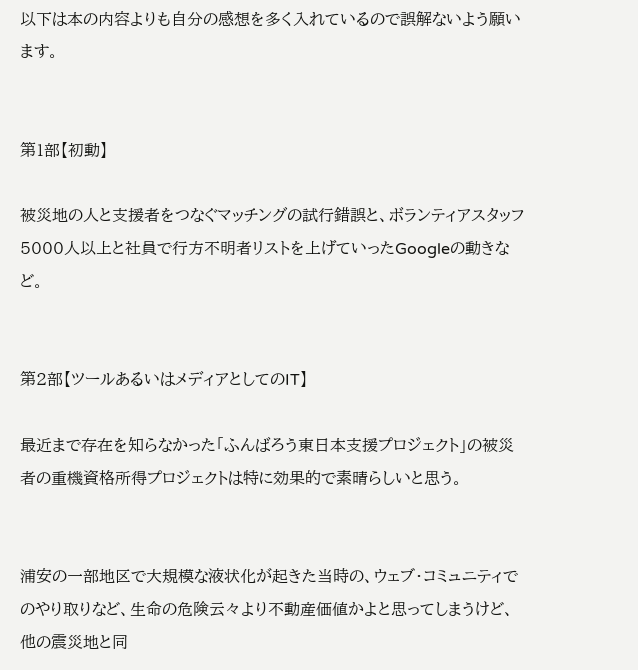以下は本の内容よりも自分の感想を多く入れているので誤解ないよう願います。


第1部【初動】

被災地の人と支援者をつなぐマッチングの試行錯誤と、ボランティアスタッフ5000人以上と社員で行方不明者リストを上げていったGoogleの動きなど。


第2部【ツールあるいはメディアとしてのIT】

最近まで存在を知らなかった「ふんばろう東日本支援プロジェクト」の被災者の重機資格所得プロジェクトは特に効果的で素晴らしいと思う。


浦安の一部地区で大規模な液状化が起きた当時の、ウェブ・コミュニティでのやり取りなど、生命の危険云々より不動産価値かよと思ってしまうけど、他の震災地と同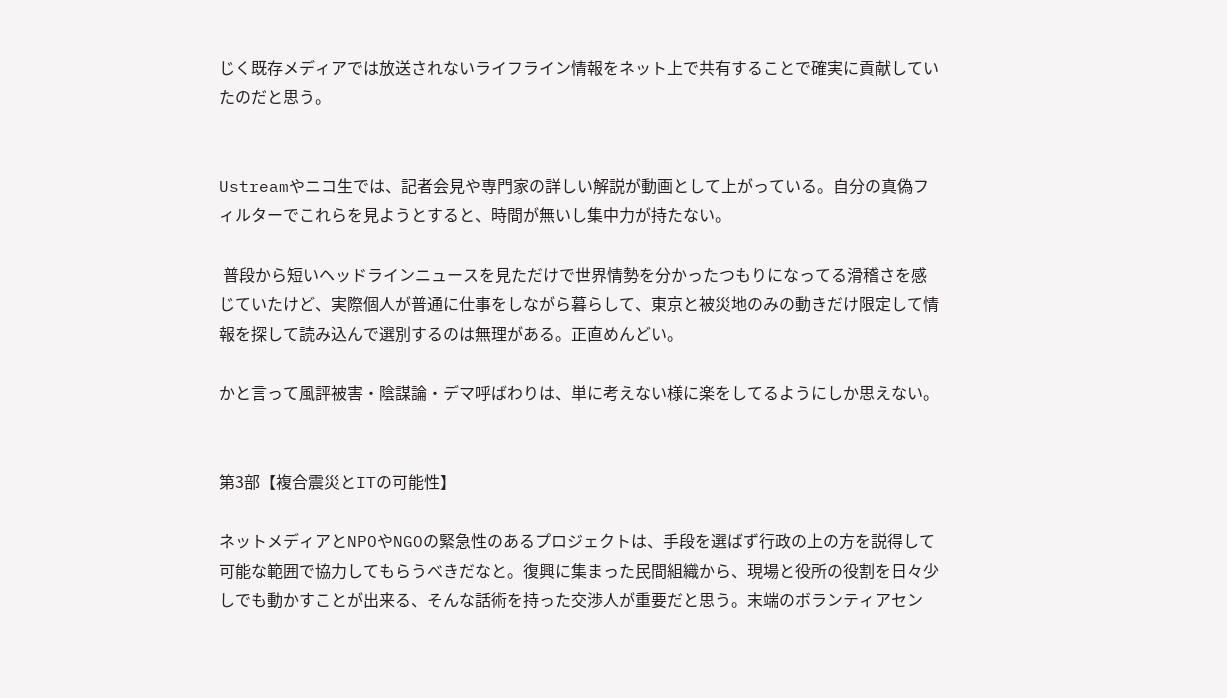じく既存メディアでは放送されないライフライン情報をネット上で共有することで確実に貢献していたのだと思う。


Ustreamやニコ生では、記者会見や専門家の詳しい解説が動画として上がっている。自分の真偽フィルターでこれらを見ようとすると、時間が無いし集中力が持たない。

 普段から短いヘッドラインニュースを見ただけで世界情勢を分かったつもりになってる滑稽さを感じていたけど、実際個人が普通に仕事をしながら暮らして、東京と被災地のみの動きだけ限定して情報を探して読み込んで選別するのは無理がある。正直めんどい。

かと言って風評被害・陰謀論・デマ呼ばわりは、単に考えない様に楽をしてるようにしか思えない。


第3部【複合震災とITの可能性】

ネットメディアとNPOやNGOの緊急性のあるプロジェクトは、手段を選ばず行政の上の方を説得して可能な範囲で協力してもらうべきだなと。復興に集まった民間組織から、現場と役所の役割を日々少しでも動かすことが出来る、そんな話術を持った交渉人が重要だと思う。末端のボランティアセン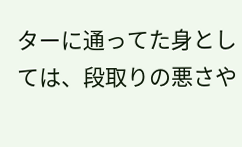ターに通ってた身としては、段取りの悪さや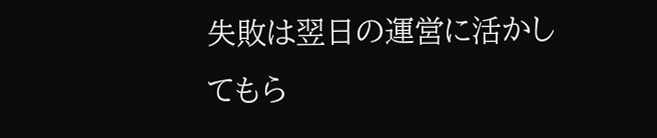失敗は翌日の運営に活かしてもら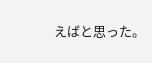えばと思った。